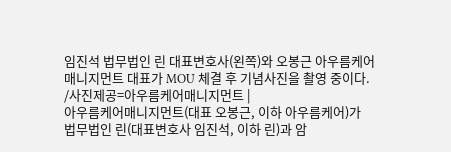임진석 법무법인 린 대표변호사(왼쪽)와 오봉근 아우름케어매니지먼트 대표가 MOU 체결 후 기념사진을 촬영 중이다. /사진제공=아우름케어매니지먼트 |
아우름케어매니지먼트(대표 오봉근, 이하 아우름케어)가 법무법인 린(대표변호사 임진석, 이하 린)과 암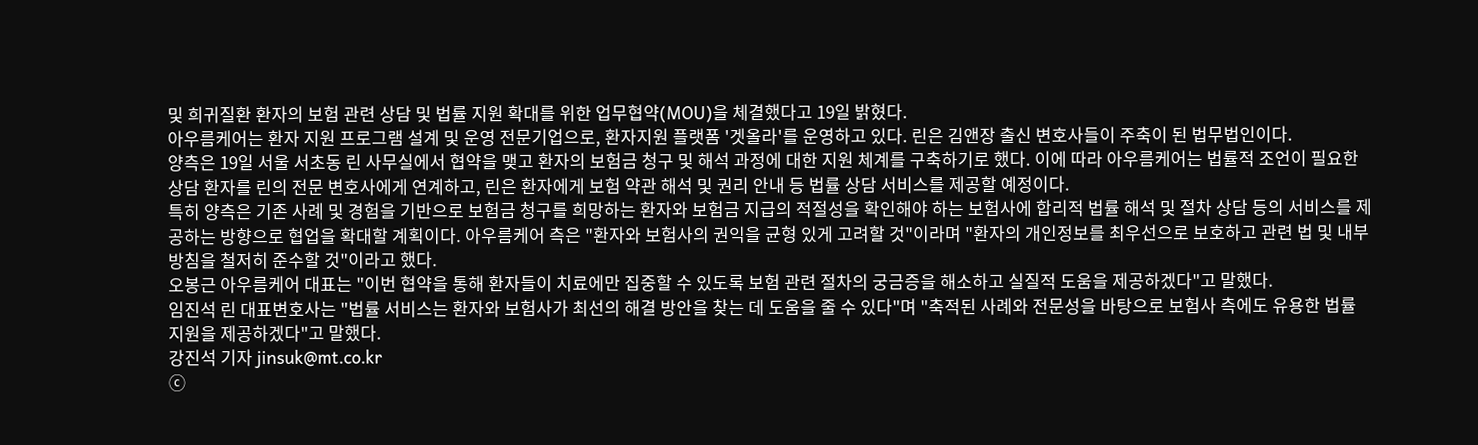및 희귀질환 환자의 보험 관련 상담 및 법률 지원 확대를 위한 업무협약(MOU)을 체결했다고 19일 밝혔다.
아우름케어는 환자 지원 프로그램 설계 및 운영 전문기업으로, 환자지원 플랫폼 '겟올라'를 운영하고 있다. 린은 김앤장 출신 변호사들이 주축이 된 법무법인이다.
양측은 19일 서울 서초동 린 사무실에서 협약을 맺고 환자의 보험금 청구 및 해석 과정에 대한 지원 체계를 구축하기로 했다. 이에 따라 아우름케어는 법률적 조언이 필요한 상담 환자를 린의 전문 변호사에게 연계하고, 린은 환자에게 보험 약관 해석 및 권리 안내 등 법률 상담 서비스를 제공할 예정이다.
특히 양측은 기존 사례 및 경험을 기반으로 보험금 청구를 희망하는 환자와 보험금 지급의 적절성을 확인해야 하는 보험사에 합리적 법률 해석 및 절차 상담 등의 서비스를 제공하는 방향으로 협업을 확대할 계획이다. 아우름케어 측은 "환자와 보험사의 권익을 균형 있게 고려할 것"이라며 "환자의 개인정보를 최우선으로 보호하고 관련 법 및 내부 방침을 철저히 준수할 것"이라고 했다.
오봉근 아우름케어 대표는 "이번 협약을 통해 환자들이 치료에만 집중할 수 있도록 보험 관련 절차의 궁금증을 해소하고 실질적 도움을 제공하겠다"고 말했다.
임진석 린 대표변호사는 "법률 서비스는 환자와 보험사가 최선의 해결 방안을 찾는 데 도움을 줄 수 있다"며 "축적된 사례와 전문성을 바탕으로 보험사 측에도 유용한 법률 지원을 제공하겠다"고 말했다.
강진석 기자 jinsuk@mt.co.kr
ⓒ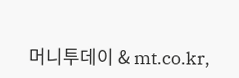머니투데이 & mt.co.kr,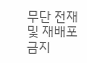무단 전재 및 재배포 금지